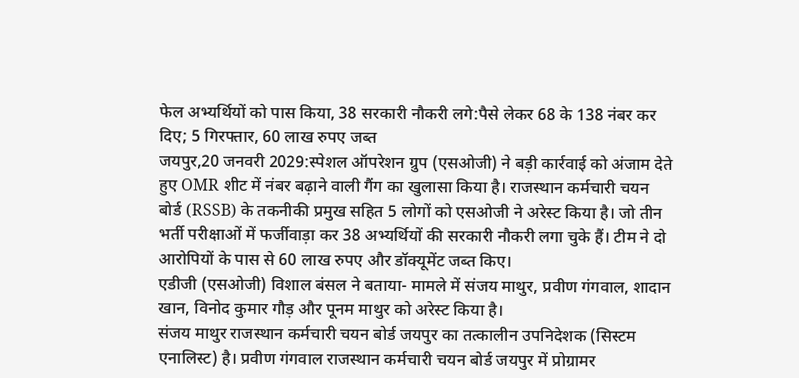फेल अभ्यर्थियों को पास किया, 38 सरकारी नौकरी लगे:पैसे लेकर 68 के 138 नंबर कर दिए; 5 गिरफ्तार, 60 लाख रुपए जब्त
जयपुर,20 जनवरी 2029:स्पेशल ऑपरेशन ग्रुप (एसओजी) ने बड़ी कार्रवाई को अंजाम देते हुए OMR शीट में नंबर बढ़ाने वाली गैंग का खुलासा किया है। राजस्थान कर्मचारी चयन बोर्ड (RSSB) के तकनीकी प्रमुख सहित 5 लोगों को एसओजी ने अरेस्ट किया है। जो तीन भर्ती परीक्षाओं में फर्जीवाड़ा कर 38 अभ्यर्थियों की सरकारी नौकरी लगा चुके हैं। टीम ने दो आरोपियों के पास से 60 लाख रुपए और डॉक्यूमेंट जब्त किए।
एडीजी (एसओजी) विशाल बंसल ने बताया- मामले में संजय माथुर, प्रवीण गंगवाल, शादान खान, विनोद कुमार गौड़ और पूनम माथुर को अरेस्ट किया है।
संजय माथुर राजस्थान कर्मचारी चयन बोर्ड जयपुर का तत्कालीन उपनिदेशक (सिस्टम एनालिस्ट) है। प्रवीण गंगवाल राजस्थान कर्मचारी चयन बोर्ड जयपुर में प्रोग्रामर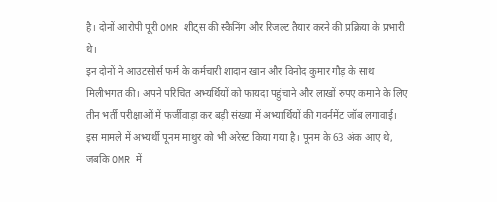है। दोनों आरोपी पूरी OMR शीट्स की स्कैनिंग और रिजल्ट तैयार करने की प्रक्रिया के प्रभारी थे।
इन दोनों ने आउटसोर्स फर्म के कर्मचारी शादान खान और विनोद कुमार गौड़ के साथ मिलीभगत की। अपने परिचित अभ्यर्थियों को फायदा पहुंचाने और लाखों रुपए कमाने के लिए तीन भर्ती परीक्षाओं में फर्जीवाड़ा कर बड़ी संख्या में अभ्यार्थियों की गवर्नमेंट जॉब लगावाई।
इस मामले में अभ्यर्थी पूनम माथुर को भी अरेस्ट किया गया है। पूनम के 63 अंक आए थे, जबकि OMR में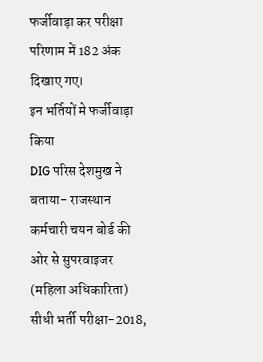फर्जीवाड़ा कर परीक्षा परिणाम में 182 अंक दिखाए गए।
इन भर्तियों मे फर्जीवाड़ा किया
DIG परिस देशमुख ने बताया- राजस्थान कर्मचारी चयन बोर्ड की ओर से सुपरवाइजर (महिला अधिकारिता) सीधी भर्ती परीक्षा-2018,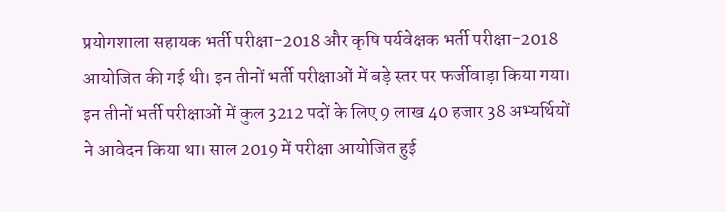प्रयोगशाला सहायक भर्ती परीक्षा-2018 और कृषि पर्यवेक्षक भर्ती परीक्षा-2018 आयोजित की गई थी। इन तीनों भर्ती परीक्षाओं में बड़े स्तर पर फर्जीवाड़ा किया गया।
इन तीनों भर्ती परीक्षाओं में कुल 3212 पदों के लिए 9 लाख 40 हजार 38 अभ्यर्थियों ने आवेदन किया था। साल 2019 में परीक्षा आयोजित हुई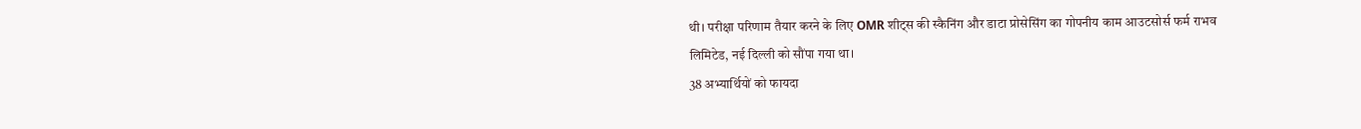थी। परीक्षा परिणाम तैयार करने के लिए OMR शीट्स की स्कैनिंग और डाटा प्रोसेसिंग का गोपनीय काम आउटसोर्स फर्म राभव लिमिटेड, नई दिल्ली को सौंपा गया था।
38 अभ्यार्थियों को फायदा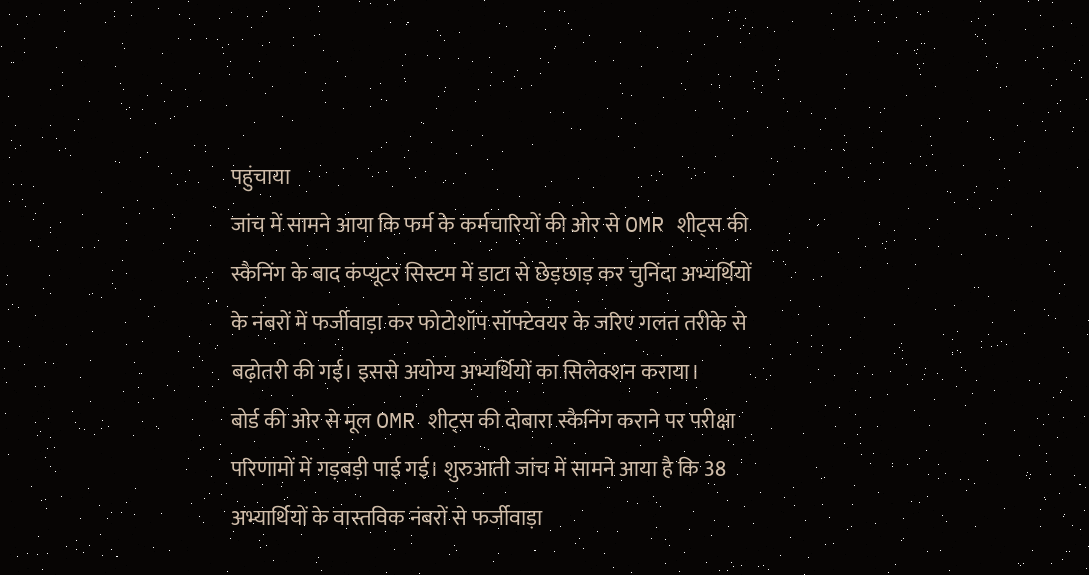पहुंचाया
जांच में सामने आया कि फर्म के कर्मचारियों की ओर से OMR शीट्स की स्कैनिंग के बाद कंप्यूटर सिस्टम में डाटा से छेड़छाड़ कर चुनिंदा अभ्यर्थियों के नंबरों में फर्जीवाड़ा कर फोटोशॉप सॉफ्टेवयर के जरिए गलत तरीके से बढ़ोतरी की गई। इससे अयोग्य अभ्यर्थियों का सिलेक्शन कराया।
बोर्ड की ओर से मूल OMR शीट्स की दोबारा स्कैनिंग कराने पर परीक्षा परिणामों में गड़बड़ी पाई गई। शुरुआती जांच में सामने आया है कि 38 अभ्यार्थियों के वास्तविक नंबरों से फर्जीवाड़ा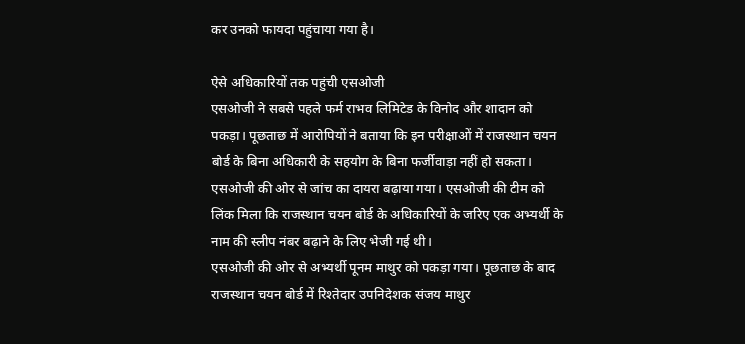कर उनको फायदा पहुंचाया गया है।

ऐसे अधिकारियों तक पहुंची एसओजी
एसओजी ने सबसे पहले फर्म राभव लिमिटेड के विनोद और शादान को पकड़ा। पूछताछ में आरोपियों ने बताया कि इन परीक्षाओं में राजस्थान चयन बोर्ड के बिना अधिकारी के सहयोग के बिना फर्जीवाड़ा नहीं हो सकता।
एसओजी की ओर से जांच का दायरा बढ़ाया गया। एसओजी की टीम को लिंक मिला कि राजस्थान चयन बोर्ड के अधिकारियों के जरिए एक अभ्यर्थी के नाम की स्लीप नंबर बढ़ाने के लिए भेजी गई थी।
एसओजी की ओर से अभ्यर्थी पूनम माथुर को पकड़ा गया। पूछताछ के बाद राजस्थान चयन बोर्ड में रिश्तेदार उपनिदेशक संजय माथुर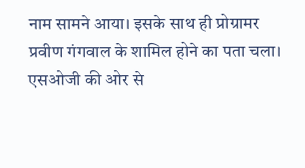नाम सामने आया। इसके साथ ही प्रोग्रामर प्रवीण गंगवाल के शामिल होने का पता चला। एसओजी की ओर से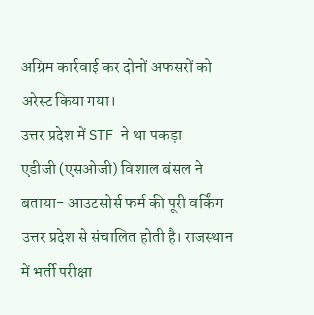अग्रिम कार्रवाई कर दोनों अफसरों को अरेस्ट किया गया।
उत्तर प्रदेश में STF ने था पकड़ा
एडीजी (एसओजी) विशाल बंसल ने बताया- आउटसोर्स फर्म की पूरी वर्किंग उत्तर प्रदेश से संचालित होती है। राजस्थान में भर्ती परीक्षा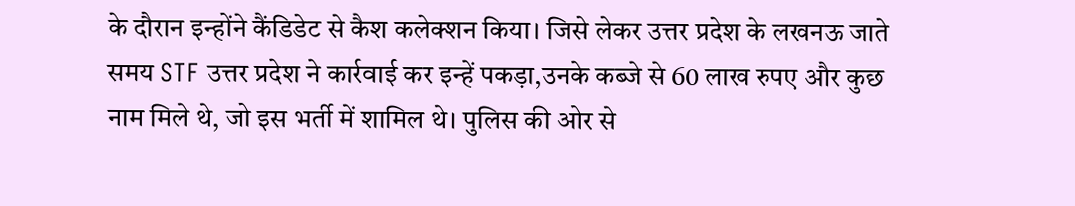के दौरान इन्होंने कैंडिडेट से कैश कलेक्शन किया। जिसे लेकर उत्तर प्रदेश के लखनऊ जाते समय STF उत्तर प्रदेश ने कार्रवाई कर इन्हें पकड़ा,उनके कब्जे से 60 लाख रुपए और कुछ नाम मिले थे, जो इस भर्ती में शामिल थे। पुलिस की ओर से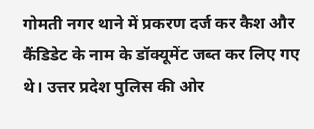गोमती नगर थाने में प्रकरण दर्ज कर कैश और कैंडिडेट के नाम के डॉक्यूमेंट जब्त कर लिए गए थे। उत्तर प्रदेश पुलिस की ओर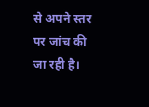से अपने स्तर पर जांच की जा रही है।